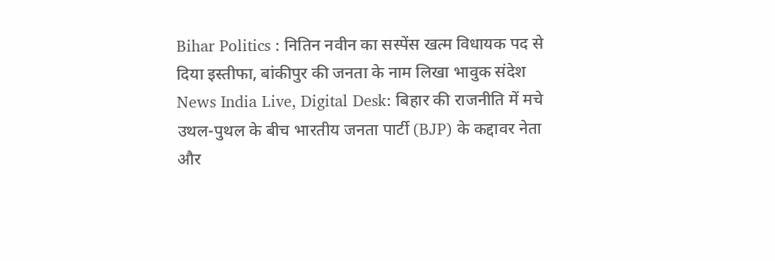Bihar Politics : नितिन नवीन का सस्पेंस खत्म विधायक पद से दिया इस्तीफा, बांकीपुर की जनता के नाम लिखा भावुक संदेश
News India Live, Digital Desk: बिहार की राजनीति में मचे उथल-पुथल के बीच भारतीय जनता पार्टी (BJP) के कद्दावर नेता और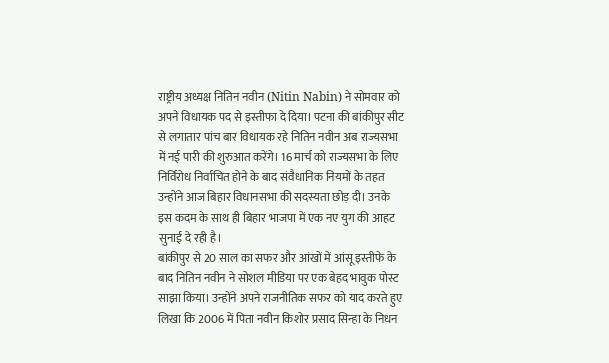राष्ट्रीय अध्यक्ष नितिन नवीन (Nitin Nabin) ने सोमवार को अपने विधायक पद से इस्तीफा दे दिया। पटना की बांकीपुर सीट से लगातार पांच बार विधायक रहे नितिन नवीन अब राज्यसभा में नई पारी की शुरुआत करेंगे। 16 मार्च को राज्यसभा के लिए निर्विरोध निर्वाचित होने के बाद संवैधानिक नियमों के तहत उन्होंने आज बिहार विधानसभा की सदस्यता छोड़ दी। उनके इस कदम के साथ ही बिहार भाजपा में एक नए युग की आहट सुनाई दे रही है।
बांकीपुर से 20 साल का सफर और आंखों में आंसू इस्तीफे के बाद नितिन नवीन ने सोशल मीडिया पर एक बेहद भावुक पोस्ट साझा किया। उन्होंने अपने राजनीतिक सफर को याद करते हुए लिखा कि 2006 में पिता नवीन किशोर प्रसाद सिन्हा के निधन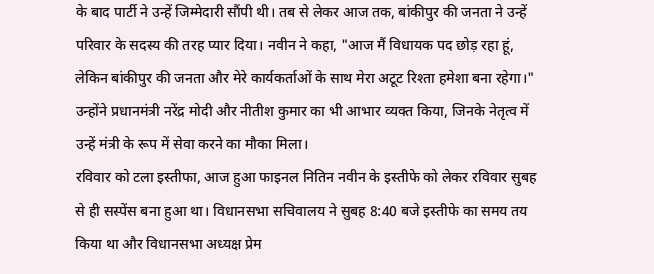के बाद पार्टी ने उन्हें जिम्मेदारी सौंपी थी। तब से लेकर आज तक, बांकीपुर की जनता ने उन्हें परिवार के सदस्य की तरह प्यार दिया। नवीन ने कहा, "आज मैं विधायक पद छोड़ रहा हूं, लेकिन बांकीपुर की जनता और मेरे कार्यकर्ताओं के साथ मेरा अटूट रिश्ता हमेशा बना रहेगा।" उन्होंने प्रधानमंत्री नरेंद्र मोदी और नीतीश कुमार का भी आभार व्यक्त किया, जिनके नेतृत्व में उन्हें मंत्री के रूप में सेवा करने का मौका मिला।
रविवार को टला इस्तीफा, आज हुआ फाइनल नितिन नवीन के इस्तीफे को लेकर रविवार सुबह से ही सस्पेंस बना हुआ था। विधानसभा सचिवालय ने सुबह 8:40 बजे इस्तीफे का समय तय किया था और विधानसभा अध्यक्ष प्रेम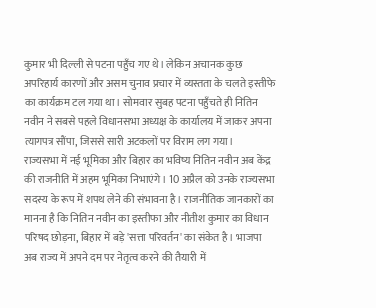कुमार भी दिल्ली से पटना पहुँच गए थे। लेकिन अचानक कुछ अपरिहार्य कारणों और असम चुनाव प्रचार में व्यस्तता के चलते इस्तीफे का कार्यक्रम टल गया था। सोमवार सुबह पटना पहुँचते ही नितिन नवीन ने सबसे पहले विधानसभा अध्यक्ष के कार्यालय में जाकर अपना त्यागपत्र सौंपा, जिससे सारी अटकलों पर विराम लग गया।
राज्यसभा में नई भूमिका और बिहार का भविष्य नितिन नवीन अब केंद्र की राजनीति में अहम भूमिका निभाएंगे। 10 अप्रैल को उनके राज्यसभा सदस्य के रूप में शपथ लेने की संभावना है। राजनीतिक जानकारों का मानना है कि नितिन नवीन का इस्तीफा और नीतीश कुमार का विधान परिषद छोड़ना, बिहार में बड़े 'सत्ता परिवर्तन' का संकेत है। भाजपा अब राज्य में अपने दम पर नेतृत्व करने की तैयारी में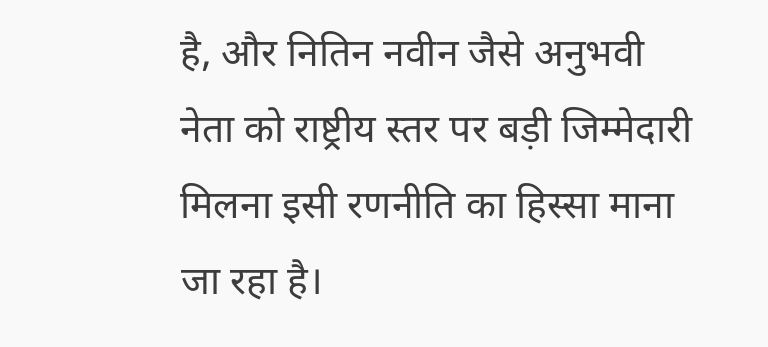है, और नितिन नवीन जैसे अनुभवी नेता को राष्ट्रीय स्तर पर बड़ी जिम्मेदारी मिलना इसी रणनीति का हिस्सा माना जा रहा है।